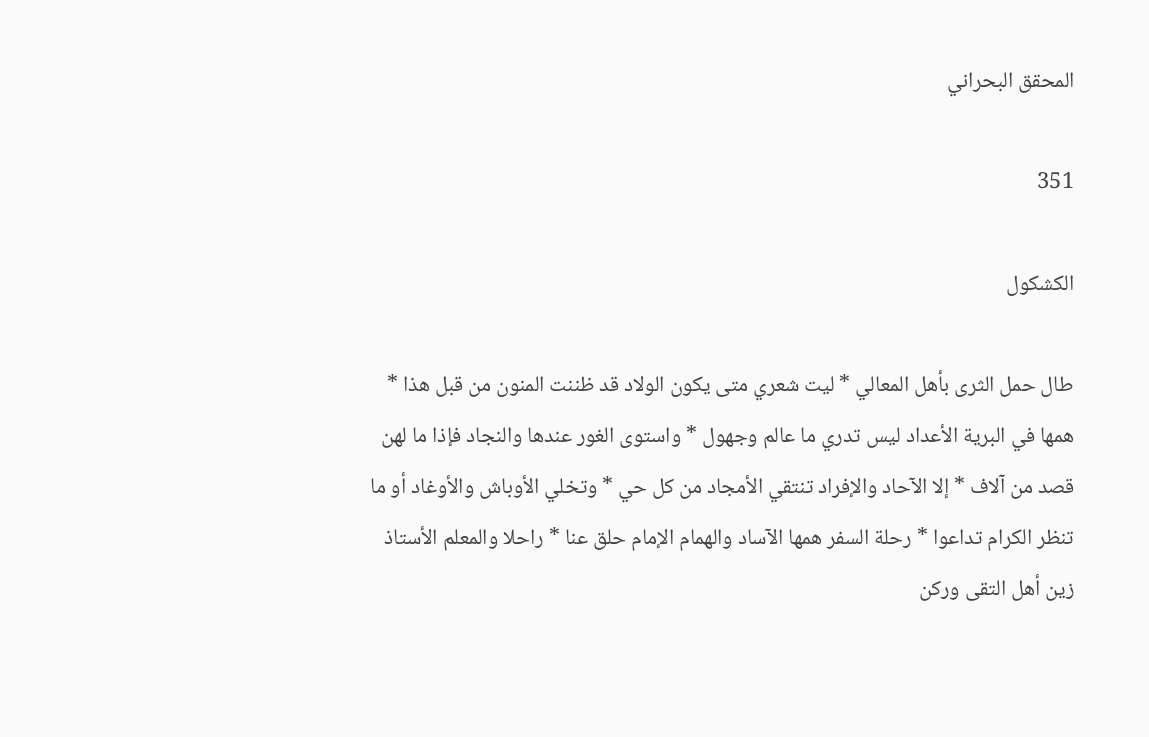المحقق البحراني

351

الكشكول

طال حمل الثرى بأهل المعالي * ليت شعري متى يكون الولاد قد ظننت المنون من قبل هذا * همها في البرية الأعداد ليس تدري ما عالم وجهول * واستوى الغور عندها والنجاد فإذا ما لهن قصد من آلاف * إلا الآحاد والإفراد تنتقي الأمجاد من كل حي * وتخلي الأوباش والأوغاد أو ما تنظر الكرام تداعوا * رحلة السفر همها الآساد والهمام الإمام حلق عنا * راحلا والمعلم الأستاذ زين أهل التقى وركن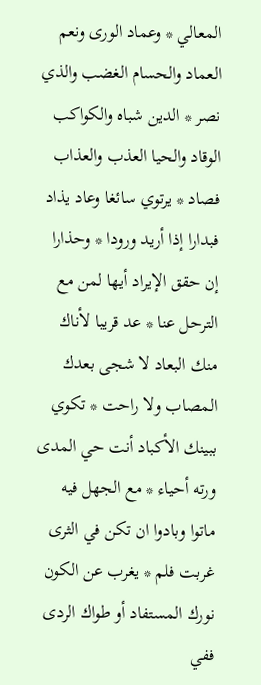المعالي * وعماد الورى ونعم العماد والحسام الغضب والذي نصر * الدين شباه والكواكب الوقاد والحيا العذب والعذاب فصاد * يرتوي سائغا وعاد يذاد فبدارا إذا أريد ورودا * وحذارا إن حقق الإيراد أيها لمن مع الترحل عنا * عد قريبا لأناك منك البعاد لا شجى بعدك المصاب ولا راحت * تكوي ببينك الأكباد أنت حي المدى ورته أحياء * مع الجهل فيه ماتوا وبادوا ان تكن في الثرى غربت فلم * يغرب عن الكون نورك المستفاد أو طواك الردى ففي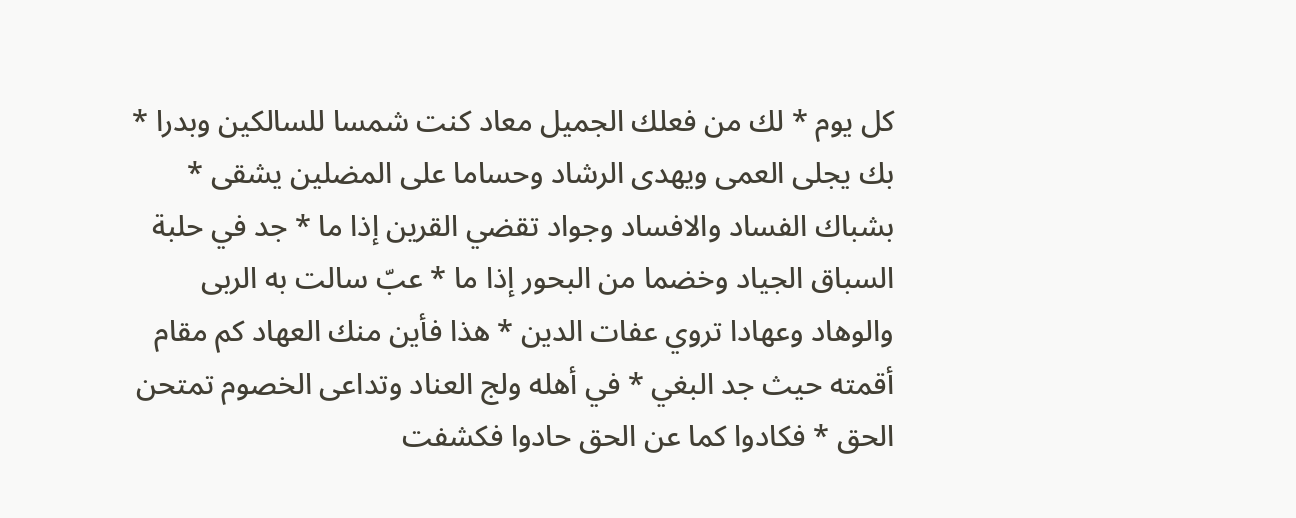كل يوم * لك من فعلك الجميل معاد كنت شمسا للسالكين وبدرا * بك يجلى العمى ويهدى الرشاد وحساما على المضلين يشقى * بشباك الفساد والافساد وجواد تقضي القرين إذا ما * جد في حلبة السباق الجياد وخضما من البحور إذا ما * عبّ سالت به الربى والوهاد وعهادا تروي عفات الدين * هذا فأين منك العهاد كم مقام أقمته حيث جد البغي * في أهله ولج العناد وتداعى الخصوم تمتحن الحق * فكادوا كما عن الحق حادوا فكشفت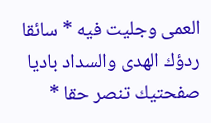العمى وجليت فيه * سائقا ردؤك الهدى والسداد باديا صفحتيك تنصر حقا *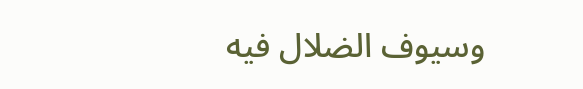وسيوف الضلال فيه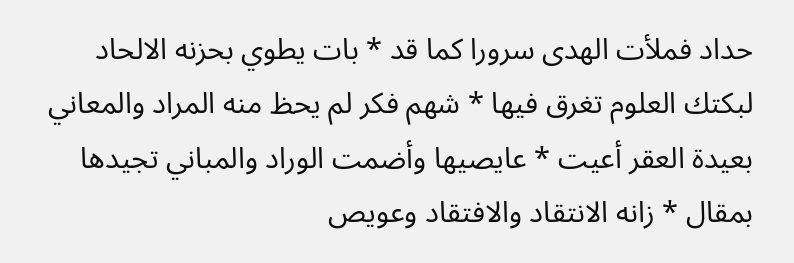حداد فملأت الهدى سرورا كما قد * بات يطوي بحزنه الالحاد لبكتك العلوم تغرق فيها * شهم فكر لم يحظ منه المراد والمعاني بعيدة العقر أعيت * عايصيها وأضمت الوراد والمباني تجيدها بمقال * زانه الانتقاد والافتقاد وعويص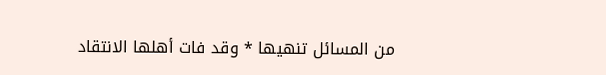من المسائل تنهيها * وقد فات أهلها الانتقاد